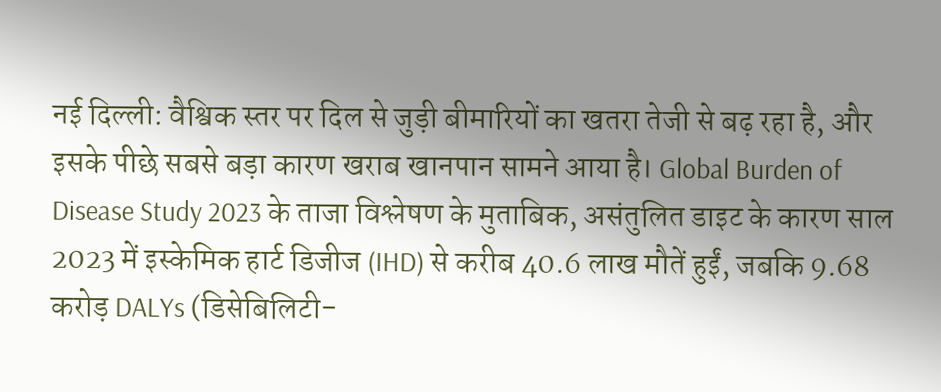नई दिल्ली: वैश्विक स्तर पर दिल से जुड़ी बीमारियों का खतरा तेजी से बढ़ रहा है, और इसके पीछे सबसे बड़ा कारण खराब खानपान सामने आया है। Global Burden of Disease Study 2023 के ताजा विश्लेषण के मुताबिक, असंतुलित डाइट के कारण साल 2023 में इस्केमिक हार्ट डिजीज (IHD) से करीब 40.6 लाख मौतें हुईं, जबकि 9.68 करोड़ DALYs (डिसेबिलिटी-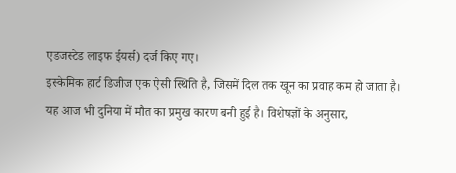एडजस्टेड लाइफ ईयर्स) दर्ज किए गए।
इस्केमिक हार्ट डिजीज एक ऐसी स्थिति है, जिसमें दिल तक खून का प्रवाह कम हो जाता है। यह आज भी दुनिया में मौत का प्रमुख कारण बनी हुई है। विशेषज्ञों के अनुसार,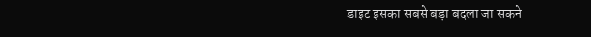डाइट इसका सबसे बड़ा बदला जा सकने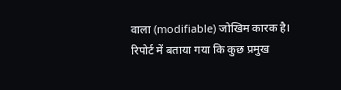वाला (modifiable) जोखिम कारक है।
रिपोर्ट में बताया गया कि कुछ प्रमुख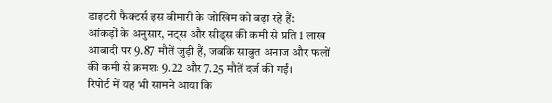डाइटरी फैक्टर्स इस बीमारी के जोखिम को बढ़ा रहे हैं:
आंकड़ों के अनुसार, नट्स और सीड्स की कमी से प्रति 1 लाख आबादी पर 9.87 मौतें जुड़ी हैं, जबकि साबुत अनाज और फलों की कमी से क्रमशः 9.22 और 7.25 मौतें दर्ज की गईं।
रिपोर्ट में यह भी सामने आया कि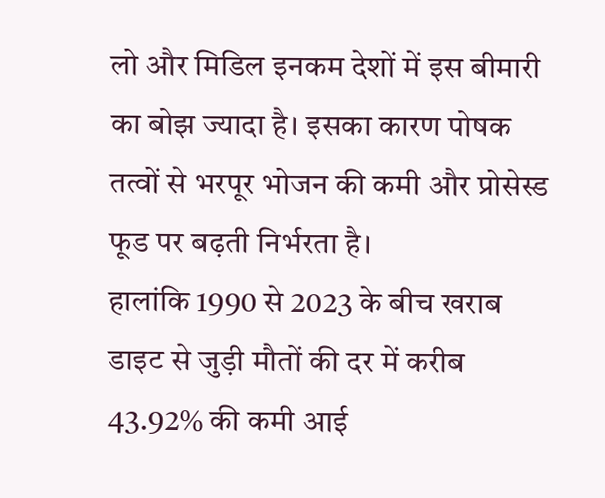लो और मिडिल इनकम देशों में इस बीमारी का बोझ ज्यादा है। इसका कारण पोषक तत्वों से भरपूर भोजन की कमी और प्रोसेस्ड फूड पर बढ़ती निर्भरता है।
हालांकि 1990 से 2023 के बीच खराब डाइट से जुड़ी मौतों की दर में करीब 43.92% की कमी आई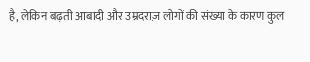है, लेकिन बढ़ती आबादी और उम्रदराज़ लोगों की संख्या के कारण कुल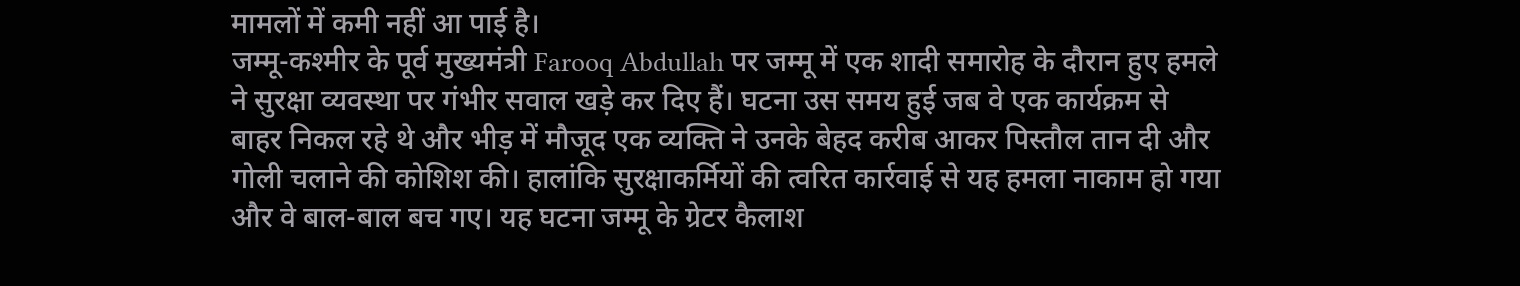मामलों में कमी नहीं आ पाई है।
जम्मू-कश्मीर के पूर्व मुख्यमंत्री Farooq Abdullah पर जम्मू में एक शादी समारोह के दौरान हुए हमले ने सुरक्षा व्यवस्था पर गंभीर सवाल खड़े कर दिए हैं। घटना उस समय हुई जब वे एक कार्यक्रम से बाहर निकल रहे थे और भीड़ में मौजूद एक व्यक्ति ने उनके बेहद करीब आकर पिस्तौल तान दी और गोली चलाने की कोशिश की। हालांकि सुरक्षाकर्मियों की त्वरित कार्रवाई से यह हमला नाकाम हो गया और वे बाल-बाल बच गए। यह घटना जम्मू के ग्रेटर कैलाश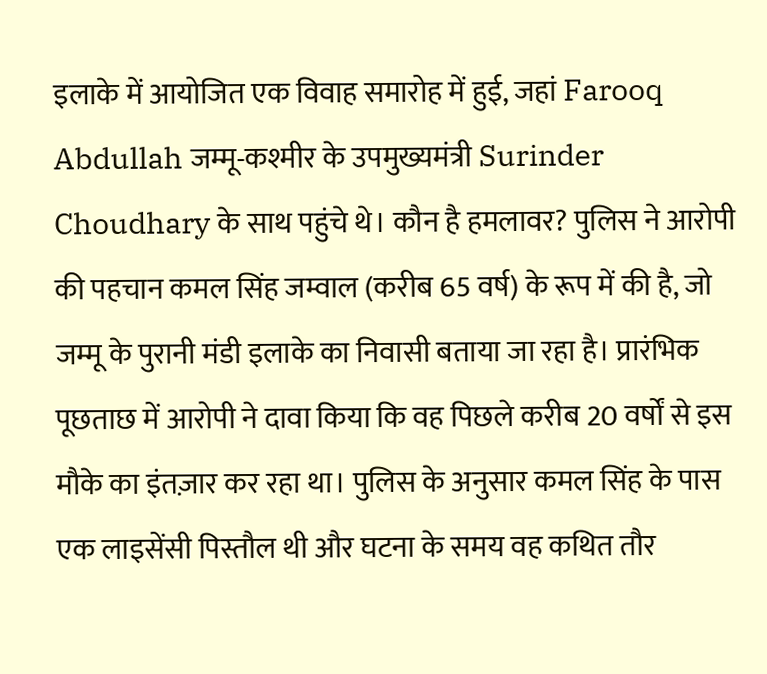इलाके में आयोजित एक विवाह समारोह में हुई, जहां Farooq Abdullah जम्मू-कश्मीर के उपमुख्यमंत्री Surinder Choudhary के साथ पहुंचे थे। कौन है हमलावर? पुलिस ने आरोपी की पहचान कमल सिंह जम्वाल (करीब 65 वर्ष) के रूप में की है, जो जम्मू के पुरानी मंडी इलाके का निवासी बताया जा रहा है। प्रारंभिक पूछताछ में आरोपी ने दावा किया कि वह पिछले करीब 20 वर्षों से इस मौके का इंतज़ार कर रहा था। पुलिस के अनुसार कमल सिंह के पास एक लाइसेंसी पिस्तौल थी और घटना के समय वह कथित तौर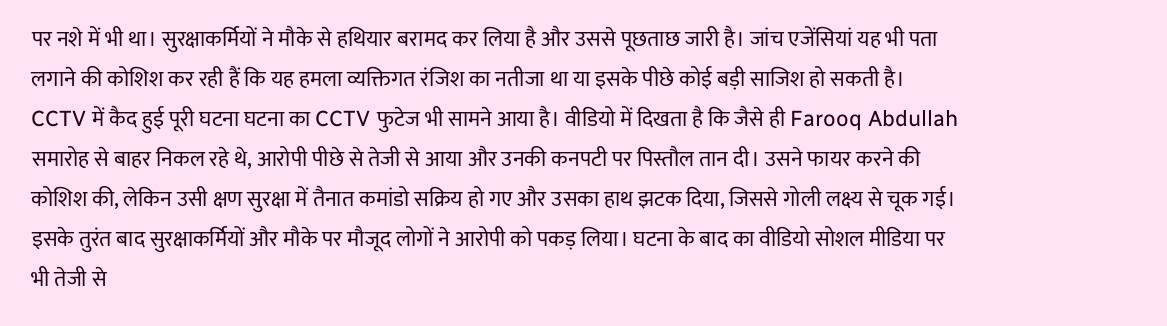पर नशे में भी था। सुरक्षाकर्मियों ने मौके से हथियार बरामद कर लिया है और उससे पूछताछ जारी है। जांच एजेंसियां यह भी पता लगाने की कोशिश कर रही हैं कि यह हमला व्यक्तिगत रंजिश का नतीजा था या इसके पीछे कोई बड़ी साजिश हो सकती है। CCTV में कैद हुई पूरी घटना घटना का CCTV फुटेज भी सामने आया है। वीडियो में दिखता है कि जैसे ही Farooq Abdullah समारोह से बाहर निकल रहे थे, आरोपी पीछे से तेजी से आया और उनकी कनपटी पर पिस्तौल तान दी। उसने फायर करने की कोशिश की, लेकिन उसी क्षण सुरक्षा में तैनात कमांडो सक्रिय हो गए और उसका हाथ झटक दिया, जिससे गोली लक्ष्य से चूक गई। इसके तुरंत बाद सुरक्षाकर्मियों और मौके पर मौजूद लोगों ने आरोपी को पकड़ लिया। घटना के बाद का वीडियो सोशल मीडिया पर भी तेजी से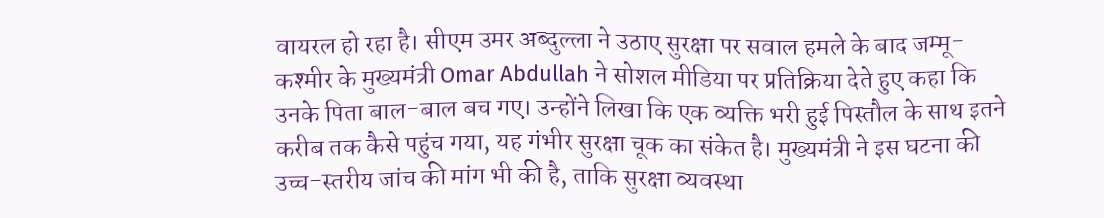वायरल हो रहा है। सीएम उमर अब्दुल्ला ने उठाए सुरक्षा पर सवाल हमले के बाद जम्मू-कश्मीर के मुख्यमंत्री Omar Abdullah ने सोशल मीडिया पर प्रतिक्रिया देते हुए कहा कि उनके पिता बाल-बाल बच गए। उन्होंने लिखा कि एक व्यक्ति भरी हुई पिस्तौल के साथ इतने करीब तक कैसे पहुंच गया, यह गंभीर सुरक्षा चूक का संकेत है। मुख्यमंत्री ने इस घटना की उच्च-स्तरीय जांच की मांग भी की है, ताकि सुरक्षा व्यवस्था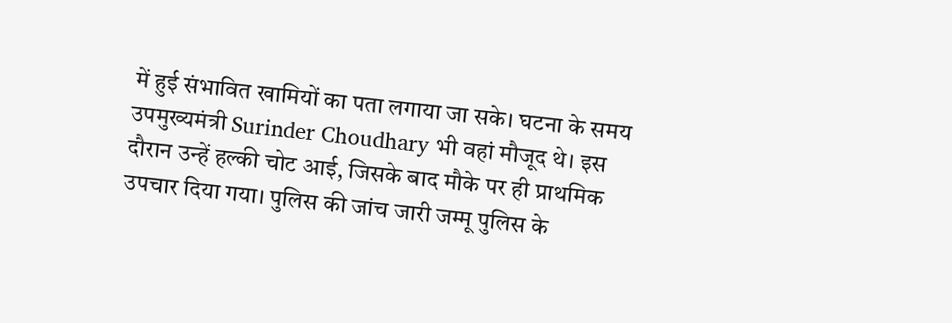में हुई संभावित खामियों का पता लगाया जा सके। घटना के समय उपमुख्यमंत्री Surinder Choudhary भी वहां मौजूद थे। इस दौरान उन्हें हल्की चोट आई, जिसके बाद मौके पर ही प्राथमिक उपचार दिया गया। पुलिस की जांच जारी जम्मू पुलिस के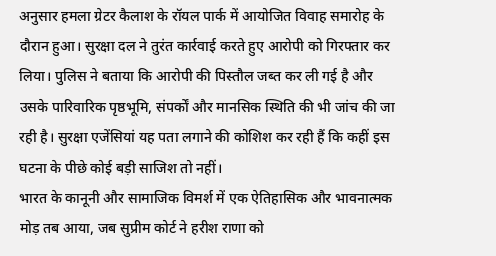अनुसार हमला ग्रेटर कैलाश के रॉयल पार्क में आयोजित विवाह समारोह के दौरान हुआ। सुरक्षा दल ने तुरंत कार्रवाई करते हुए आरोपी को गिरफ्तार कर लिया। पुलिस ने बताया कि आरोपी की पिस्तौल जब्त कर ली गई है और उसके पारिवारिक पृष्ठभूमि, संपर्कों और मानसिक स्थिति की भी जांच की जा रही है। सुरक्षा एजेंसियां यह पता लगाने की कोशिश कर रही हैं कि कहीं इस घटना के पीछे कोई बड़ी साजिश तो नहीं।
भारत के कानूनी और सामाजिक विमर्श में एक ऐतिहासिक और भावनात्मक मोड़ तब आया, जब सुप्रीम कोर्ट ने हरीश राणा को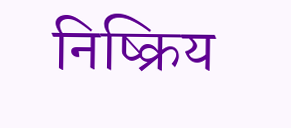निष्क्रिय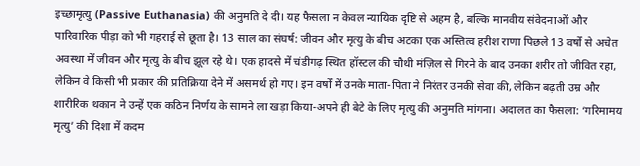इच्छामृत्यु (Passive Euthanasia) की अनुमति दे दी। यह फैसला न केवल न्यायिक दृष्टि से अहम है, बल्कि मानवीय संवेदनाओं और पारिवारिक पीड़ा को भी गहराई से छूता है। 13 साल का संघर्ष: जीवन और मृत्यु के बीच अटका एक अस्तित्व हरीश राणा पिछले 13 वर्षों से अचेत अवस्था में जीवन और मृत्यु के बीच झूल रहे थे। एक हादसे में चंडीगढ़ स्थित हॉस्टल की चौथी मंज़िल से गिरने के बाद उनका शरीर तो जीवित रहा, लेकिन वे किसी भी प्रकार की प्रतिक्रिया देने में असमर्थ हो गए। इन वर्षों में उनके माता-पिता ने निरंतर उनकी सेवा की, लेकिन बढ़ती उम्र और शारीरिक थकान ने उन्हें एक कठिन निर्णय के सामने ला खड़ा किया-अपने ही बेटे के लिए मृत्यु की अनुमति मांगना। अदालत का फैसला: ‘गरिमामय मृत्यु’ की दिशा में कदम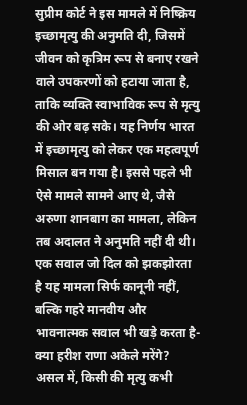सुप्रीम कोर्ट ने इस मामले में निष्क्रिय इच्छामृत्यु की अनुमति दी, जिसमें जीवन को कृत्रिम रूप से बनाए रखने वाले उपकरणों को हटाया जाता है, ताकि व्यक्ति स्वाभाविक रूप से मृत्यु की ओर बढ़ सके। यह निर्णय भारत में इच्छामृत्यु को लेकर एक महत्वपूर्ण मिसाल बन गया है। इससे पहले भी ऐसे मामले सामने आए थे, जैसे अरुणा शानबाग का मामला, लेकिन तब अदालत ने अनुमति नहीं दी थी। एक सवाल जो दिल को झकझोरता है यह मामला सिर्फ कानूनी नहीं, बल्कि गहरे मानवीय और भावनात्मक सवाल भी खड़े करता है- क्या हरीश राणा अकेले मरेंगे? असल में, किसी की मृत्यु कभी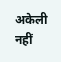अकेली नहीं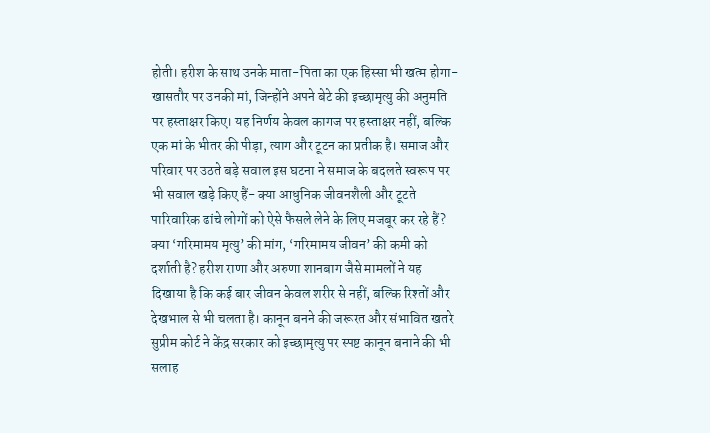होती। हरीश के साथ उनके माता-पिता का एक हिस्सा भी खत्म होगा-खासतौर पर उनकी मां, जिन्होंने अपने बेटे की इच्छामृत्यु की अनुमति पर हस्ताक्षर किए। यह निर्णय केवल कागज पर हस्ताक्षर नहीं, बल्कि एक मां के भीतर की पीड़ा, त्याग और टूटन का प्रतीक है। समाज और परिवार पर उठते बड़े सवाल इस घटना ने समाज के बदलते स्वरूप पर भी सवाल खड़े किए हैं- क्या आधुनिक जीवनशैली और टूटते पारिवारिक ढांचे लोगों को ऐसे फैसले लेने के लिए मजबूर कर रहे हैं? क्या ‘गरिमामय मृत्यु’ की मांग, ‘गरिमामय जीवन’ की कमी को दर्शाती है? हरीश राणा और अरुणा शानबाग जैसे मामलों ने यह दिखाया है कि कई बार जीवन केवल शरीर से नहीं, बल्कि रिश्तों और देखभाल से भी चलता है। कानून बनने की जरूरत और संभावित खतरे सुप्रीम कोर्ट ने केंद्र सरकार को इच्छामृत्यु पर स्पष्ट कानून बनाने की भी सलाह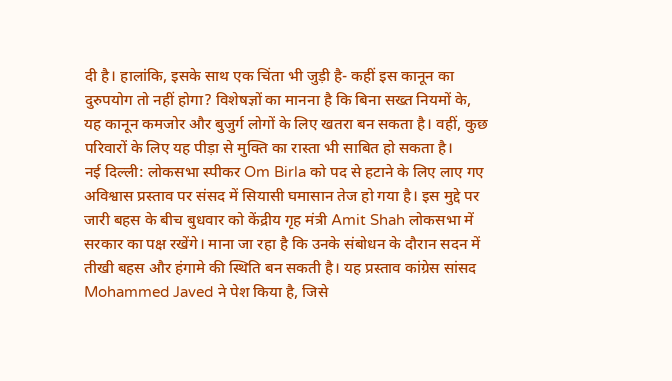दी है। हालांकि, इसके साथ एक चिंता भी जुड़ी है- कहीं इस कानून का दुरुपयोग तो नहीं होगा? विशेषज्ञों का मानना है कि बिना सख्त नियमों के, यह कानून कमजोर और बुजुर्ग लोगों के लिए खतरा बन सकता है। वहीं, कुछ परिवारों के लिए यह पीड़ा से मुक्ति का रास्ता भी साबित हो सकता है।
नई दिल्ली: लोकसभा स्पीकर Om Birla को पद से हटाने के लिए लाए गए अविश्वास प्रस्ताव पर संसद में सियासी घमासान तेज हो गया है। इस मुद्दे पर जारी बहस के बीच बुधवार को केंद्रीय गृह मंत्री Amit Shah लोकसभा में सरकार का पक्ष रखेंगे। माना जा रहा है कि उनके संबोधन के दौरान सदन में तीखी बहस और हंगामे की स्थिति बन सकती है। यह प्रस्ताव कांग्रेस सांसद Mohammed Javed ने पेश किया है, जिसे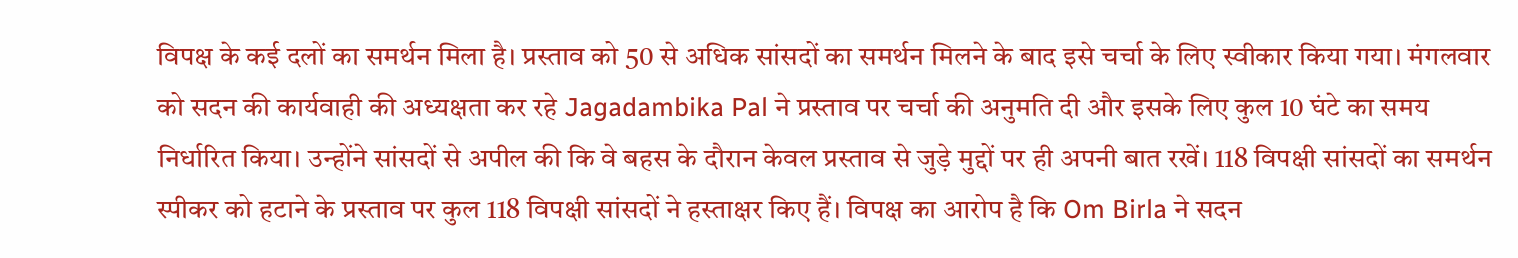विपक्ष के कई दलों का समर्थन मिला है। प्रस्ताव को 50 से अधिक सांसदों का समर्थन मिलने के बाद इसे चर्चा के लिए स्वीकार किया गया। मंगलवार को सदन की कार्यवाही की अध्यक्षता कर रहे Jagadambika Pal ने प्रस्ताव पर चर्चा की अनुमति दी और इसके लिए कुल 10 घंटे का समय निर्धारित किया। उन्होंने सांसदों से अपील की कि वे बहस के दौरान केवल प्रस्ताव से जुड़े मुद्दों पर ही अपनी बात रखें। 118 विपक्षी सांसदों का समर्थन स्पीकर को हटाने के प्रस्ताव पर कुल 118 विपक्षी सांसदों ने हस्ताक्षर किए हैं। विपक्ष का आरोप है कि Om Birla ने सदन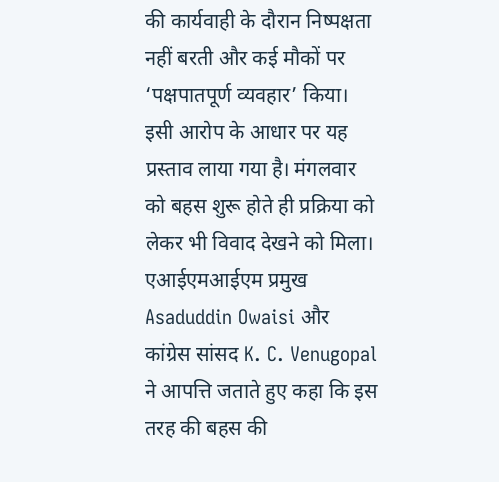की कार्यवाही के दौरान निष्पक्षता नहीं बरती और कई मौकों पर ‘पक्षपातपूर्ण व्यवहार’ किया। इसी आरोप के आधार पर यह प्रस्ताव लाया गया है। मंगलवार को बहस शुरू होते ही प्रक्रिया को लेकर भी विवाद देखने को मिला। एआईएमआईएम प्रमुख Asaduddin Owaisi और कांग्रेस सांसद K. C. Venugopal ने आपत्ति जताते हुए कहा कि इस तरह की बहस की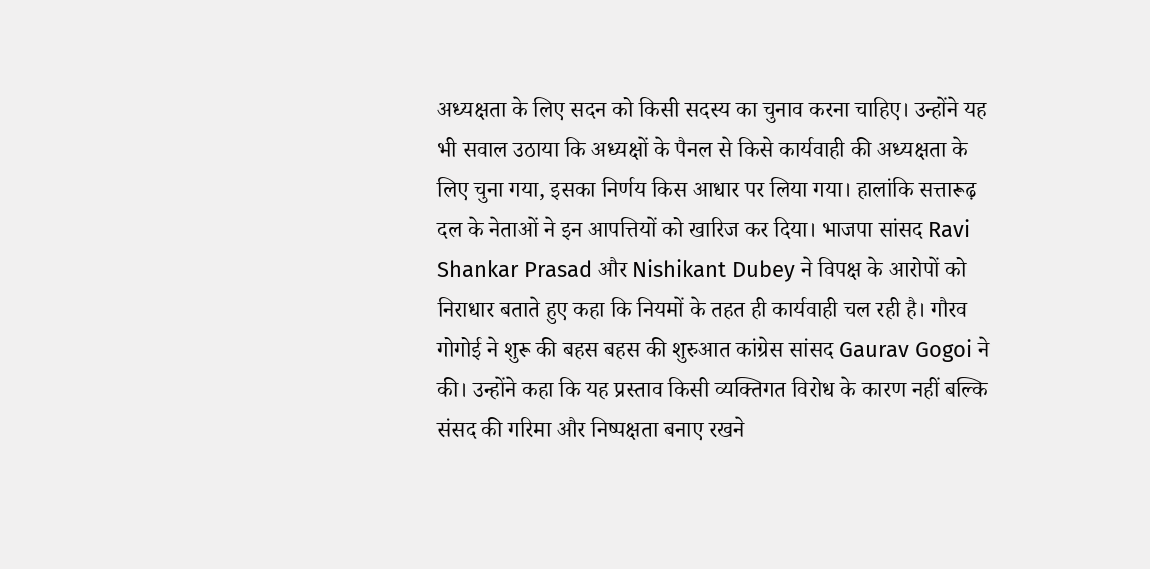अध्यक्षता के लिए सदन को किसी सदस्य का चुनाव करना चाहिए। उन्होंने यह भी सवाल उठाया कि अध्यक्षों के पैनल से किसे कार्यवाही की अध्यक्षता के लिए चुना गया, इसका निर्णय किस आधार पर लिया गया। हालांकि सत्तारूढ़ दल के नेताओं ने इन आपत्तियों को खारिज कर दिया। भाजपा सांसद Ravi Shankar Prasad और Nishikant Dubey ने विपक्ष के आरोपों को निराधार बताते हुए कहा कि नियमों के तहत ही कार्यवाही चल रही है। गौरव गोगोई ने शुरू की बहस बहस की शुरुआत कांग्रेस सांसद Gaurav Gogoi ने की। उन्होंने कहा कि यह प्रस्ताव किसी व्यक्तिगत विरोध के कारण नहीं बल्कि संसद की गरिमा और निष्पक्षता बनाए रखने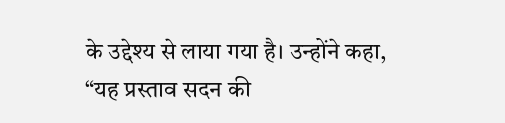के उद्देश्य से लाया गया है। उन्होंने कहा, “यह प्रस्ताव सदन की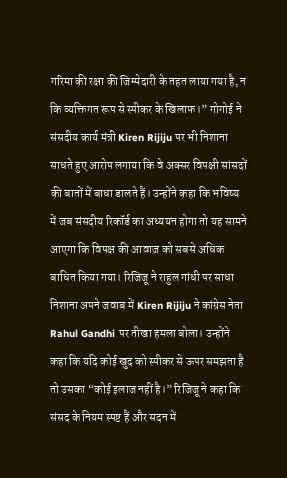गरिमा की रक्षा की जिम्मेदारी के तहत लाया गया है, न कि व्यक्तिगत रूप से स्पीकर के खिलाफ।” गोगोई ने संसदीय कार्य मंत्री Kiren Rijiju पर भी निशाना साधते हुए आरोप लगाया कि वे अक्सर विपक्षी सांसदों की बातों में बाधा डालते हैं। उन्होंने कहा कि भविष्य में जब संसदीय रिकॉर्ड का अध्ययन होगा तो यह सामने आएगा कि विपक्ष की आवाज़ को सबसे अधिक बाधित किया गया। रिजिजू ने राहुल गांधी पर साधा निशाना अपने जवाब में Kiren Rijiju ने कांग्रेस नेता Rahul Gandhi पर तीखा हमला बोला। उन्होंने कहा कि यदि कोई खुद को स्पीकर से ऊपर समझता है तो उसका “कोई इलाज नहीं है।” रिजिजू ने कहा कि संसद के नियम स्पष्ट हैं और सदन में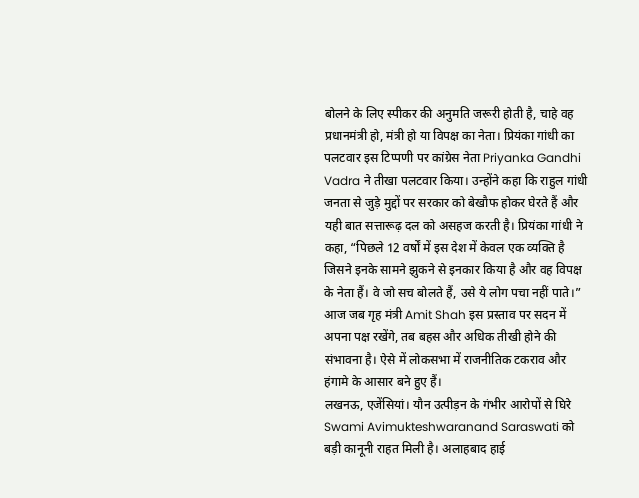बोलने के लिए स्पीकर की अनुमति जरूरी होती है, चाहे वह प्रधानमंत्री हो, मंत्री हो या विपक्ष का नेता। प्रियंका गांधी का पलटवार इस टिप्पणी पर कांग्रेस नेता Priyanka Gandhi Vadra ने तीखा पलटवार किया। उन्होंने कहा कि राहुल गांधी जनता से जुड़े मुद्दों पर सरकार को बेखौफ होकर घेरते हैं और यही बात सत्तारूढ़ दल को असहज करती है। प्रियंका गांधी ने कहा, “पिछले 12 वर्षों में इस देश में केवल एक व्यक्ति है जिसने इनके सामने झुकने से इनकार किया है और वह विपक्ष के नेता हैं। वे जो सच बोलते हैं, उसे ये लोग पचा नहीं पाते।” आज जब गृह मंत्री Amit Shah इस प्रस्ताव पर सदन में अपना पक्ष रखेंगे, तब बहस और अधिक तीखी होने की संभावना है। ऐसे में लोकसभा में राजनीतिक टकराव और हंगामे के आसार बने हुए हैं।
लखनऊ, एजेंसियां। यौन उत्पीड़न के गंभीर आरोपों से घिरे Swami Avimukteshwaranand Saraswati को बड़ी कानूनी राहत मिली है। अलाहबाद हाई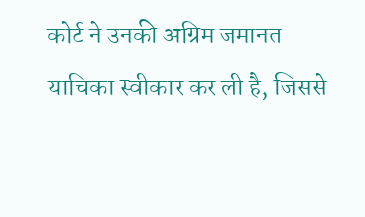कोर्ट ने उनकी अग्रिम जमानत याचिका स्वीकार कर ली है, जिससे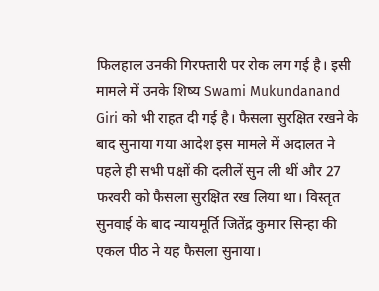फिलहाल उनकी गिरफ्तारी पर रोक लग गई है। इसी मामले में उनके शिष्य Swami Mukundanand Giri को भी राहत दी गई है। फैसला सुरक्षित रखने के बाद सुनाया गया आदेश इस मामले में अदालत ने पहले ही सभी पक्षों की दलीलें सुन ली थीं और 27 फरवरी को फैसला सुरक्षित रख लिया था। विस्तृत सुनवाई के बाद न्यायमूर्ति जितेंद्र कुमार सिन्हा की एकल पीठ ने यह फैसला सुनाया।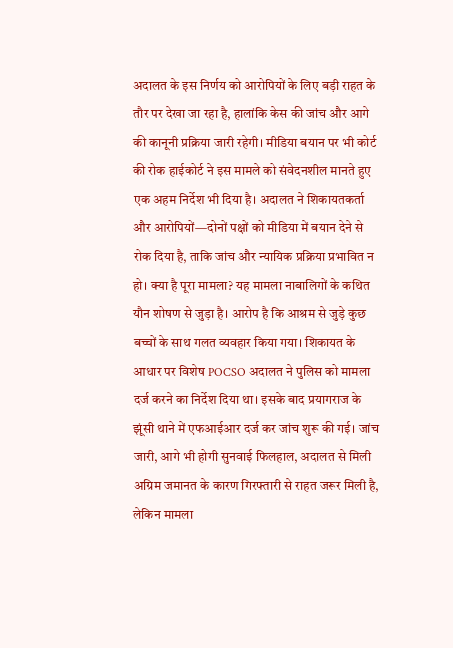अदालत के इस निर्णय को आरोपियों के लिए बड़ी राहत के तौर पर देखा जा रहा है, हालांकि केस की जांच और आगे की कानूनी प्रक्रिया जारी रहेगी। मीडिया बयान पर भी कोर्ट की रोक हाईकोर्ट ने इस मामले को संवेदनशील मानते हुए एक अहम निर्देश भी दिया है। अदालत ने शिकायतकर्ता और आरोपियों—दोनों पक्षों को मीडिया में बयान देने से रोक दिया है, ताकि जांच और न्यायिक प्रक्रिया प्रभावित न हो। क्या है पूरा मामला? यह मामला नाबालिगों के कथित यौन शोषण से जुड़ा है। आरोप है कि आश्रम से जुड़े कुछ बच्चों के साथ गलत व्यवहार किया गया। शिकायत के आधार पर विशेष POCSO अदालत ने पुलिस को मामला दर्ज करने का निर्देश दिया था। इसके बाद प्रयागराज के झूंसी थाने में एफआईआर दर्ज कर जांच शुरू की गई। जांच जारी, आगे भी होगी सुनवाई फिलहाल, अदालत से मिली अग्रिम जमानत के कारण गिरफ्तारी से राहत जरूर मिली है, लेकिन मामला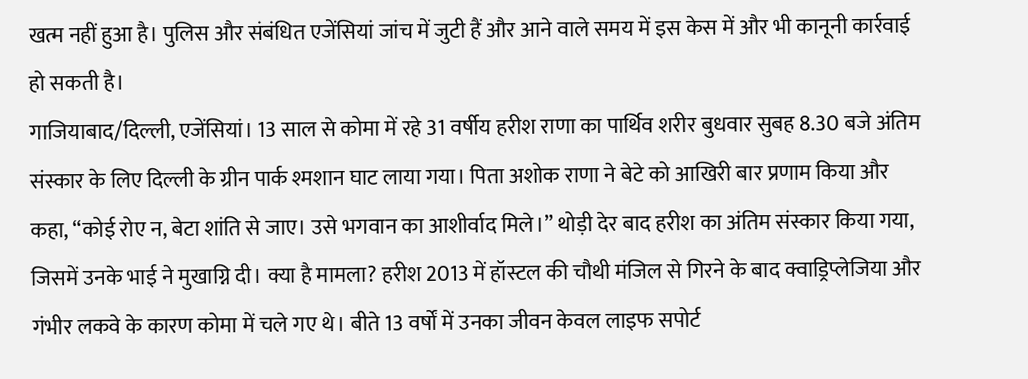खत्म नहीं हुआ है। पुलिस और संबंधित एजेंसियां जांच में जुटी हैं और आने वाले समय में इस केस में और भी कानूनी कार्रवाई हो सकती है।
गाजियाबाद/दिल्ली, एजेंसियां। 13 साल से कोमा में रहे 31 वर्षीय हरीश राणा का पार्थिव शरीर बुधवार सुबह 8.30 बजे अंतिम संस्कार के लिए दिल्ली के ग्रीन पार्क श्मशान घाट लाया गया। पिता अशोक राणा ने बेटे को आखिरी बार प्रणाम किया और कहा, “कोई रोए न, बेटा शांति से जाए। उसे भगवान का आशीर्वाद मिले।” थोड़ी देर बाद हरीश का अंतिम संस्कार किया गया, जिसमें उनके भाई ने मुखाग्नि दी। क्या है मामला? हरीश 2013 में हॉस्टल की चौथी मंजिल से गिरने के बाद क्वाड्रिप्लेजिया और गंभीर लकवे के कारण कोमा में चले गए थे। बीते 13 वर्षों में उनका जीवन केवल लाइफ सपोर्ट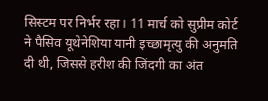सिस्टम पर निर्भर रहा। 11 मार्च को सुप्रीम कोर्ट ने पैसिव यूथेनेशिया यानी इच्छामृत्यु की अनुमति दी थी, जिससे हरीश की जिंदगी का अंत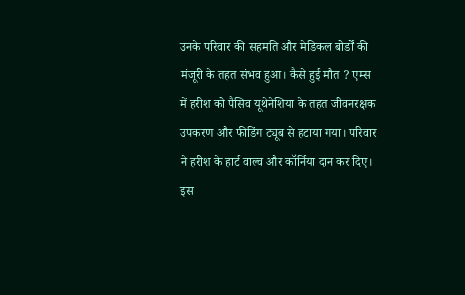उनके परिवार की सहमति और मेडिकल बोर्डों की मंजूरी के तहत संभव हुआ। कैसे हुई मौत ? एम्स में हरीश को पैसिव यूथेनेशिया के तहत जीवनरक्षक उपकरण और फीडिंग ट्यूब से हटाया गया। परिवार ने हरीश के हार्ट वाल्व और कॉर्निया दान कर दिए। इस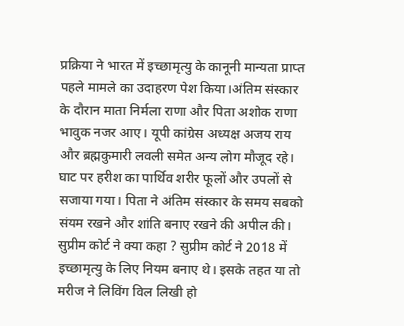प्रक्रिया ने भारत में इच्छामृत्यु के कानूनी मान्यता प्राप्त पहले मामले का उदाहरण पेश किया।अंतिम संस्कार के दौरान माता निर्मला राणा और पिता अशोक राणा भावुक नजर आए। यूपी कांग्रेस अध्यक्ष अजय राय और ब्रह्मकुमारी लवली समेत अन्य लोग मौजूद रहे। घाट पर हरीश का पार्थिव शरीर फूलों और उपलों से सजाया गया। पिता ने अंतिम संस्कार के समय सबको संयम रखने और शांति बनाए रखने की अपील की। सुप्रीम कोर्ट ने क्या कहा ? सुप्रीम कोर्ट ने 2018 में इच्छामृत्यु के लिए नियम बनाए थे। इसके तहत या तो मरीज ने लिविंग विल लिखी हो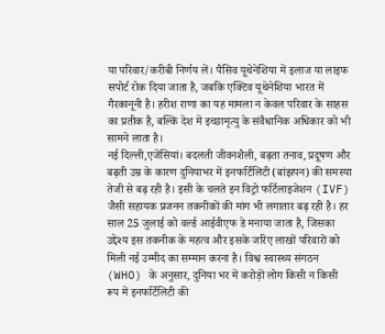या परिवार/करीबी निर्णय लें। पैसिव यूथेनेशिया में इलाज या लाइफ सपोर्ट रोक दिया जाता है, जबकि एक्टिव यूथेनेशिया भारत में गैरकानूनी है। हरीश राणा का यह मामला न केवल परिवार के साहस का प्रतीक है, बल्कि देश में इच्छामृत्यु के संवैधानिक अधिकार को भी सामने लाता है।
नई दिल्ली,एजेंसियां। बदलती जीवनशैली, बढ़ता तनाव, प्रदूषण और बढ़ती उम्र के कारण दुनियाभर में इनफर्टिलिटी (बांझपन) की समस्या तेजी से बढ़ रही है। इसी के चलते इन विट्रो फर्टिलाइजेशन (IVF) जैसी सहायक प्रजनन तकनीकों की मांग भी लगातार बढ़ रही है। हर साल 25 जुलाई को वर्ल्ड आईवीएफ डे मनाया जाता है, जिसका उद्देश्य इस तकनीक के महत्व और इसके जरिए लाखों परिवारों को मिली नई उम्मीद का सम्मान करना है। विश्व स्वास्थ्य संगठन (WHO) के अनुसार, दुनिया भर में करोड़ों लोग किसी न किसी रूप में इनफर्टिलिटी की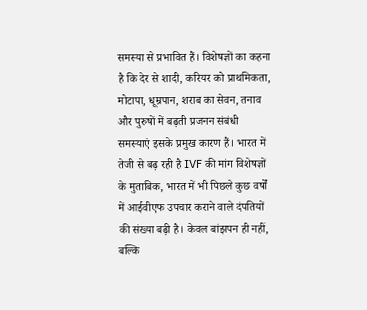समस्या से प्रभावित हैं। विशेषज्ञों का कहना है कि देर से शादी, करियर को प्राथमिकता, मोटापा, धूम्रपान, शराब का सेवन, तनाव और पुरुषों में बढ़ती प्रजनन संबंधी समस्याएं इसके प्रमुख कारण हैं। भारत में तेजी से बढ़ रही है IVF की मांग विशेषज्ञों के मुताबिक, भारत में भी पिछले कुछ वर्षों में आईवीएफ उपचार कराने वाले दंपतियों की संख्या बढ़ी है। केवल बांझपन ही नहीं, बल्कि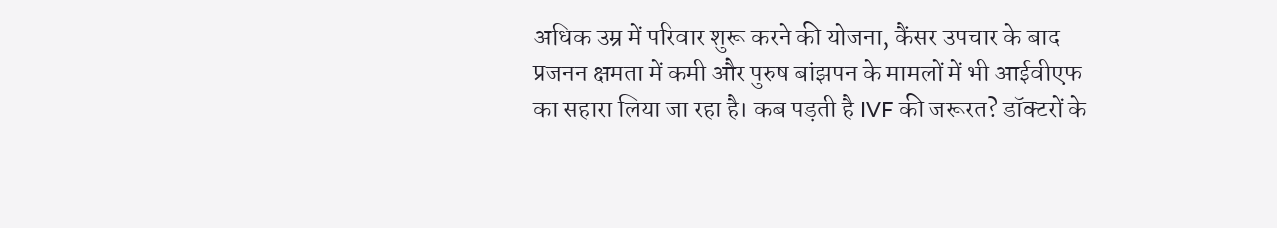अधिक उम्र में परिवार शुरू करने की योजना, कैंसर उपचार के बाद प्रजनन क्षमता में कमी और पुरुष बांझपन के मामलों में भी आईवीएफ का सहारा लिया जा रहा है। कब पड़ती है IVF की जरूरत? डॉक्टरों के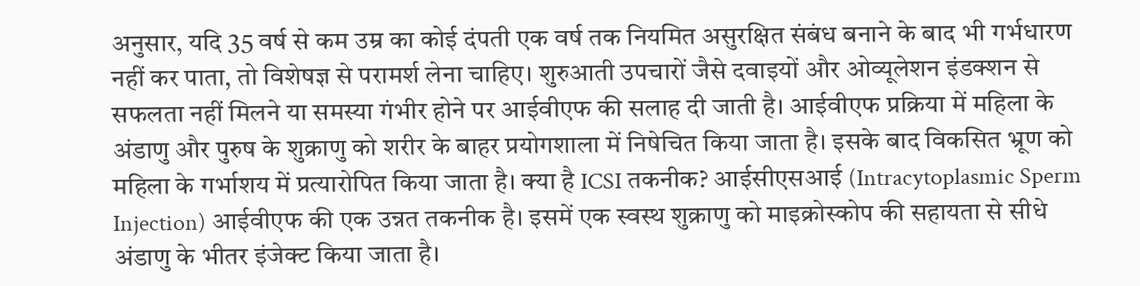अनुसार, यदि 35 वर्ष से कम उम्र का कोई दंपती एक वर्ष तक नियमित असुरक्षित संबंध बनाने के बाद भी गर्भधारण नहीं कर पाता, तो विशेषज्ञ से परामर्श लेना चाहिए। शुरुआती उपचारों जैसे दवाइयों और ओव्यूलेशन इंडक्शन से सफलता नहीं मिलने या समस्या गंभीर होने पर आईवीएफ की सलाह दी जाती है। आईवीएफ प्रक्रिया में महिला के अंडाणु और पुरुष के शुक्राणु को शरीर के बाहर प्रयोगशाला में निषेचित किया जाता है। इसके बाद विकसित भ्रूण को महिला के गर्भाशय में प्रत्यारोपित किया जाता है। क्या है ICSI तकनीक? आईसीएसआई (Intracytoplasmic Sperm Injection) आईवीएफ की एक उन्नत तकनीक है। इसमें एक स्वस्थ शुक्राणु को माइक्रोस्कोप की सहायता से सीधे अंडाणु के भीतर इंजेक्ट किया जाता है।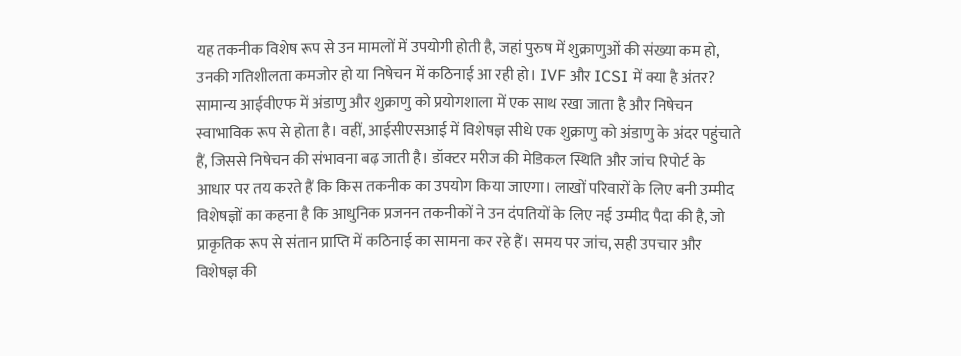यह तकनीक विशेष रूप से उन मामलों में उपयोगी होती है, जहां पुरुष में शुक्राणुओं की संख्या कम हो, उनकी गतिशीलता कमजोर हो या निषेचन में कठिनाई आ रही हो। IVF और ICSI में क्या है अंतर? सामान्य आईवीएफ में अंडाणु और शुक्राणु को प्रयोगशाला में एक साथ रखा जाता है और निषेचन स्वाभाविक रूप से होता है। वहीं, आईसीएसआई में विशेषज्ञ सीधे एक शुक्राणु को अंडाणु के अंदर पहुंचाते हैं, जिससे निषेचन की संभावना बढ़ जाती है। डॉक्टर मरीज की मेडिकल स्थिति और जांच रिपोर्ट के आधार पर तय करते हैं कि किस तकनीक का उपयोग किया जाएगा। लाखों परिवारों के लिए बनी उम्मीद विशेषज्ञों का कहना है कि आधुनिक प्रजनन तकनीकों ने उन दंपतियों के लिए नई उम्मीद पैदा की है, जो प्राकृतिक रूप से संतान प्राप्ति में कठिनाई का सामना कर रहे हैं। समय पर जांच, सही उपचार और विशेषज्ञ की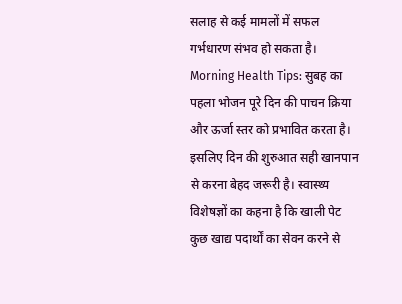सलाह से कई मामलों में सफल गर्भधारण संभव हो सकता है।
Morning Health Tips: सुबह का पहला भोजन पूरे दिन की पाचन क्रिया और ऊर्जा स्तर को प्रभावित करता है। इसलिए दिन की शुरुआत सही खानपान से करना बेहद जरूरी है। स्वास्थ्य विशेषज्ञों का कहना है कि खाली पेट कुछ खाद्य पदार्थों का सेवन करने से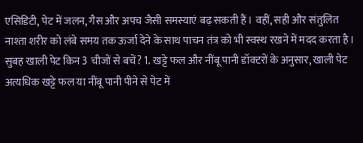एसिडिटी, पेट में जलन, गैस और अपच जैसी समस्याएं बढ़ सकती हैं। वहीं, सही और संतुलित नाश्ता शरीर को लंबे समय तक ऊर्जा देने के साथ पाचन तंत्र को भी स्वस्थ रखने में मदद करता है। सुबह खाली पेट किन 3 चीजों से बचें? 1. खट्टे फल और नींबू पानी डॉक्टरों के अनुसार, खाली पेट अत्यधिक खट्टे फल या नींबू पानी पीने से पेट में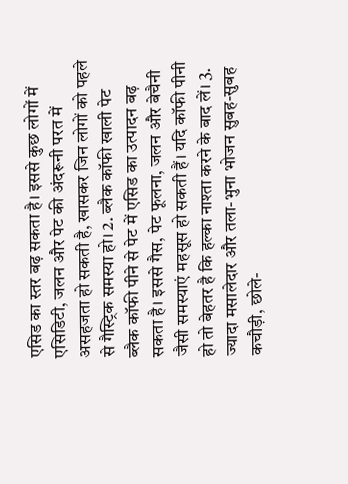एसिड का स्तर बढ़ सकता है। इससे कुछ लोगों में एसिडिटी, जलन और पेट की अंदरूनी परत में असहजता हो सकती है, खासकर जिन लोगों को पहले से गैस्ट्रिक समस्या हो। 2. ब्लैक कॉफी खाली पेट ब्लैक कॉफी पीने से पेट में एसिड का उत्पादन बढ़ सकता है। इससे गैस, पेट फूलना, जलन और बेचैनी जैसी समस्याएं महसूस हो सकती हैं। यदि कॉफी पीनी हो तो बेहतर है कि हल्का नाश्ता करने के बाद लें। 3. ज्यादा मसालेदार और तला-भुना भोजन सुबह-सुबह कचौड़ी, छोले-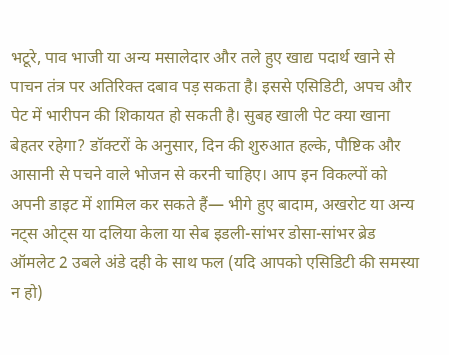भटूरे, पाव भाजी या अन्य मसालेदार और तले हुए खाद्य पदार्थ खाने से पाचन तंत्र पर अतिरिक्त दबाव पड़ सकता है। इससे एसिडिटी, अपच और पेट में भारीपन की शिकायत हो सकती है। सुबह खाली पेट क्या खाना बेहतर रहेगा? डॉक्टरों के अनुसार, दिन की शुरुआत हल्के, पौष्टिक और आसानी से पचने वाले भोजन से करनी चाहिए। आप इन विकल्पों को अपनी डाइट में शामिल कर सकते हैं— भीगे हुए बादाम, अखरोट या अन्य नट्स ओट्स या दलिया केला या सेब इडली-सांभर डोसा-सांभर ब्रेड ऑमलेट 2 उबले अंडे दही के साथ फल (यदि आपको एसिडिटी की समस्या न हो)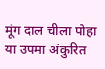मूंग दाल चीला पोहा या उपमा अंकुरित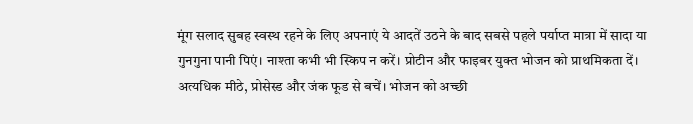मूंग सलाद सुबह स्वस्थ रहने के लिए अपनाएं ये आदतें उठने के बाद सबसे पहले पर्याप्त मात्रा में सादा या गुनगुना पानी पिएं। नाश्ता कभी भी स्किप न करें। प्रोटीन और फाइबर युक्त भोजन को प्राथमिकता दें। अत्यधिक मीठे, प्रोसेस्ड और जंक फूड से बचें। भोजन को अच्छी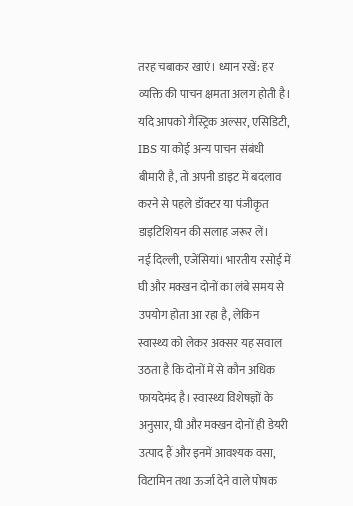तरह चबाकर खाएं। ध्यान रखें: हर व्यक्ति की पाचन क्षमता अलग होती है। यदि आपको गैस्ट्रिक अल्सर, एसिडिटी, IBS या कोई अन्य पाचन संबंधी बीमारी है, तो अपनी डाइट में बदलाव करने से पहले डॉक्टर या पंजीकृत डाइटिशियन की सलाह जरूर लें।
नई दिल्ली, एजेंसियां। भारतीय रसोई में घी और मक्खन दोनों का लंबे समय से उपयोग होता आ रहा है, लेकिन स्वास्थ्य को लेकर अक्सर यह सवाल उठता है कि दोनों में से कौन अधिक फायदेमंद है। स्वास्थ्य विशेषज्ञों के अनुसार, घी और मक्खन दोनों ही डेयरी उत्पाद हैं और इनमें आवश्यक वसा, विटामिन तथा ऊर्जा देने वाले पोषक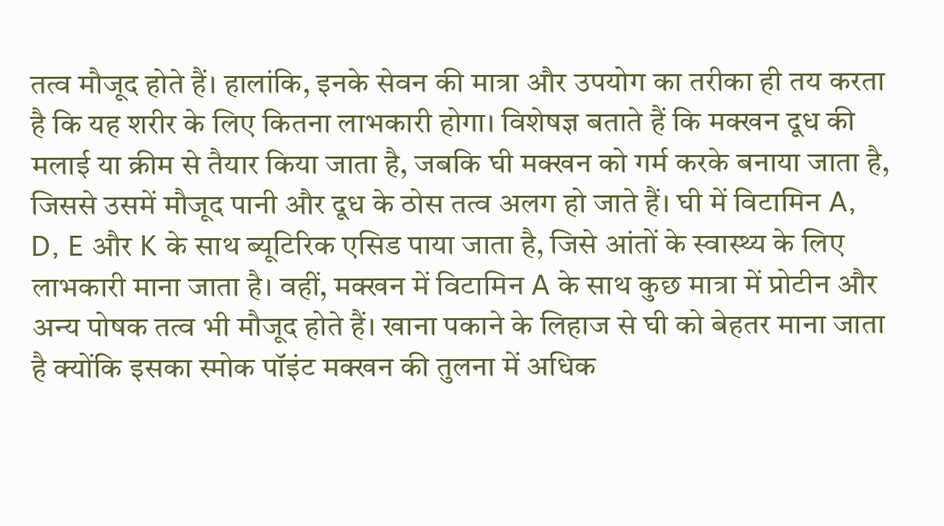तत्व मौजूद होते हैं। हालांकि, इनके सेवन की मात्रा और उपयोग का तरीका ही तय करता है कि यह शरीर के लिए कितना लाभकारी होगा। विशेषज्ञ बताते हैं कि मक्खन दूध की मलाई या क्रीम से तैयार किया जाता है, जबकि घी मक्खन को गर्म करके बनाया जाता है, जिससे उसमें मौजूद पानी और दूध के ठोस तत्व अलग हो जाते हैं। घी में विटामिन A, D, E और K के साथ ब्यूटिरिक एसिड पाया जाता है, जिसे आंतों के स्वास्थ्य के लिए लाभकारी माना जाता है। वहीं, मक्खन में विटामिन A के साथ कुछ मात्रा में प्रोटीन और अन्य पोषक तत्व भी मौजूद होते हैं। खाना पकाने के लिहाज से घी को बेहतर माना जाता है क्योंकि इसका स्मोक पॉइंट मक्खन की तुलना में अधिक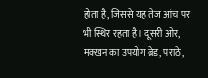होता है, जिससे यह तेज आंच पर भी स्थिर रहता है। दूसरी ओर, मक्खन का उपयोग ब्रेड, पराठे,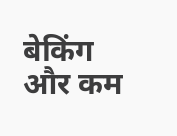बेकिंग और कम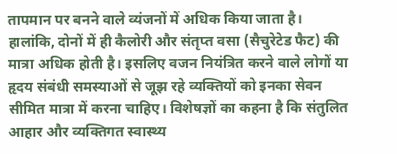तापमान पर बनने वाले व्यंजनों में अधिक किया जाता है। हालांकि, दोनों में ही कैलोरी और संतृप्त वसा (सैचुरेटेड फैट) की मात्रा अधिक होती है। इसलिए वजन नियंत्रित करने वाले लोगों या हृदय संबंधी समस्याओं से जूझ रहे व्यक्तियों को इनका सेवन सीमित मात्रा में करना चाहिए। विशेषज्ञों का कहना है कि संतुलित आहार और व्यक्तिगत स्वास्थ्य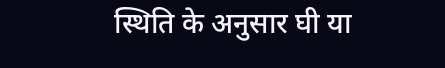स्थिति के अनुसार घी या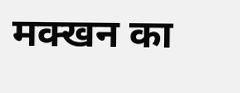मक्खन का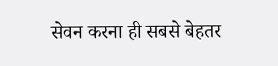सेवन करना ही सबसे बेहतर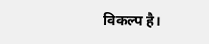विकल्प है।